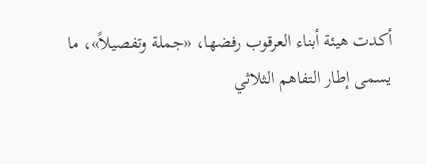أكدت هيئة أبناء العرقوب رفضها، «جملة وتفصيلاً»، ما يسمى إطار التفاهم الثلاثي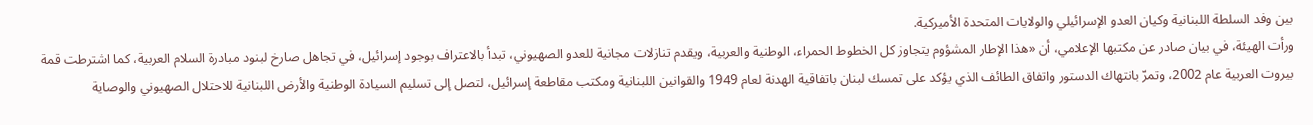بين وفد السلطة اللبنانية وكيان العدو الإسرائيلي والولايات المتحدة الأميركية.
ورأت الهيئة، في بيان صادر عن مكتبها الإعلامي، أن «هذا الإطار المشؤوم يتجاوز كل الخطوط الحمراء، الوطنية والعربية، ويقدم تنازلات مجانية للعدو الصهيوني، تبدأ بالاعتراف بوجود إسرائيل، في تجاهل صارخ لبنود مبادرة السلام العربية، كما اشترطت قمة بيروت العربية عام 2002، وتمرّ بانتهاك الدستور واتفاق الطائف الذي يؤكد على تمسك لبنان باتفاقية الهدنة لعام 1949 والقوانين اللبنانية ومكتب مقاطعة إسرائيل، لتصل إلى تسليم السيادة الوطنية والأرض اللبنانية للاحتلال الصهيوني والوصاية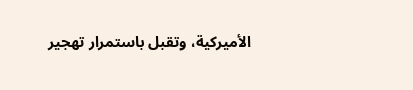الأميركية، وتقبل باستمرار تهجير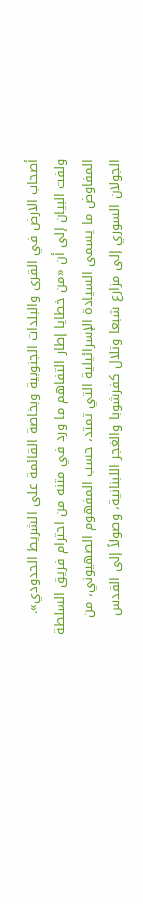أصحاب الارض في القرى والبلدات الجنوبية وبخاصة القائمة على الشريط الحدودي».
ولفت البيان إلى أن «من خطايا إطار التفاهم ما ورد في متنه من احترام فريق السلطة المفاوض ما يسمى السيادة الإسرائيلية التي تمتد، حسب المفهوم الصهيوني، من الجولان السوري إلى مزارع شبعا وتلال كفرشوبا والغجر اللبنانية، وصولاً إلى القدس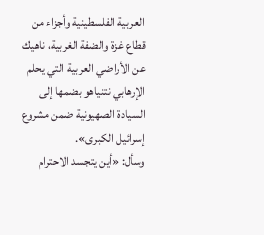العربية الفلسطينية وأجزاء من قطاع غزة والضفة الغربية، ناهيك عن الأراضي العربية التي يحلم الإرهابي نتنياهو بضمها إلى السيادة الصهيونية ضمن مشروع إسرائيل الكبرى».
وسأل: «أين يتجسد الاحترام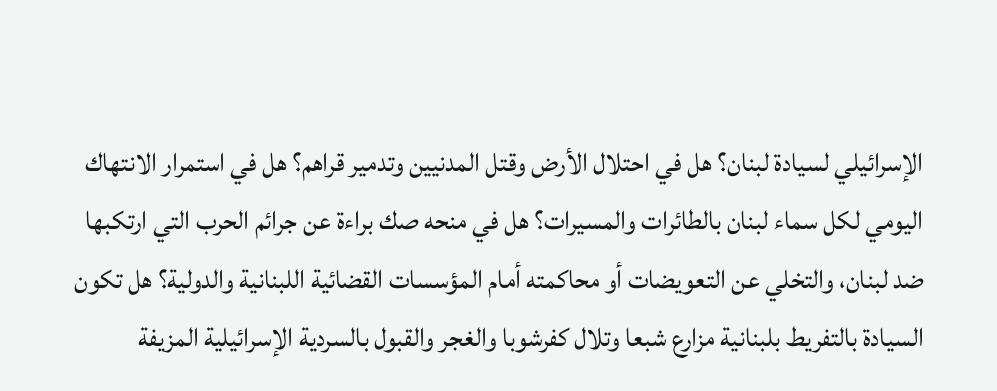الإسرائيلي لسيادة لبنان؟ هل في احتلال الأرض وقتل المدنيين وتدمير قراهم؟ هل في استمرار الانتهاك اليومي لكل سماء لبنان بالطائرات والمسيرات؟ هل في منحه صك براءة عن جرائم الحرب التي ارتكبها ضد لبنان، والتخلي عن التعويضات أو محاكمته أمام المؤسسات القضائية اللبنانية والدولية؟ هل تكون السيادة بالتفريط بلبنانية مزارع شبعا وتلال كفرشوبا والغجر والقبول بالسردية الإسرائيلية المزيفة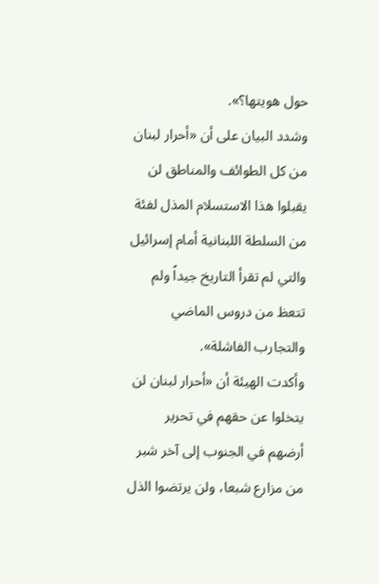حول هويتها؟».
وشدد البيان على أن «أحرار لبنان من كل الطوائف والمناطق لن يقبلوا هذا الاستسلام المذل لفئة من السلطة اللبنانية أمام إسرائيل والتي لم تقرأ التاريخ جيداً ولم تتعظ من دروس الماضي والتجارب الفاشلة».
وأكدت الهيئة أن «أحرار لبنان لن يتخلوا عن حقهم في تحرير أرضهم في الجنوب إلى آخر شبر من مزارع شبعا، ولن يرتضوا الذل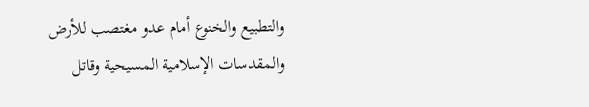والتطبيع والخنوع أمام عدو مغتصب للأرض والمقدسات الإسلامية المسيحية وقاتل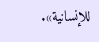للإنسانية».